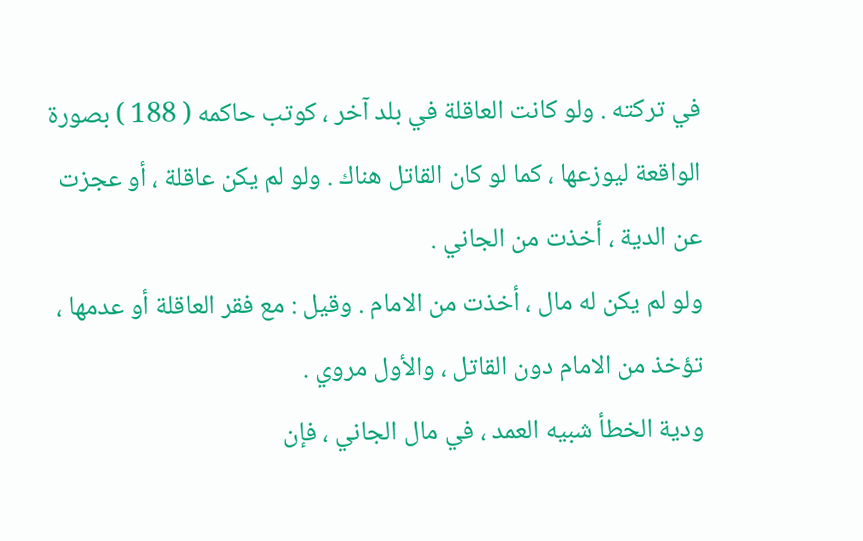في تركته . ولو كانت العاقلة في بلد آخر ، كوتب حاكمه ( 188 ) بصورة الواقعة ليوزعها ، كما لو كان القاتل هناك . ولو لم يكن عاقلة ، أو عجزت عن الدية ، أخذت من الجاني .
ولو لم يكن له مال ، أخذت من الامام . وقيل : مع فقر العاقلة أو عدمها ، تؤخذ من الامام دون القاتل ، والأول مروي .
ودية الخطأ شبيه العمد ، في مال الجاني ، فإن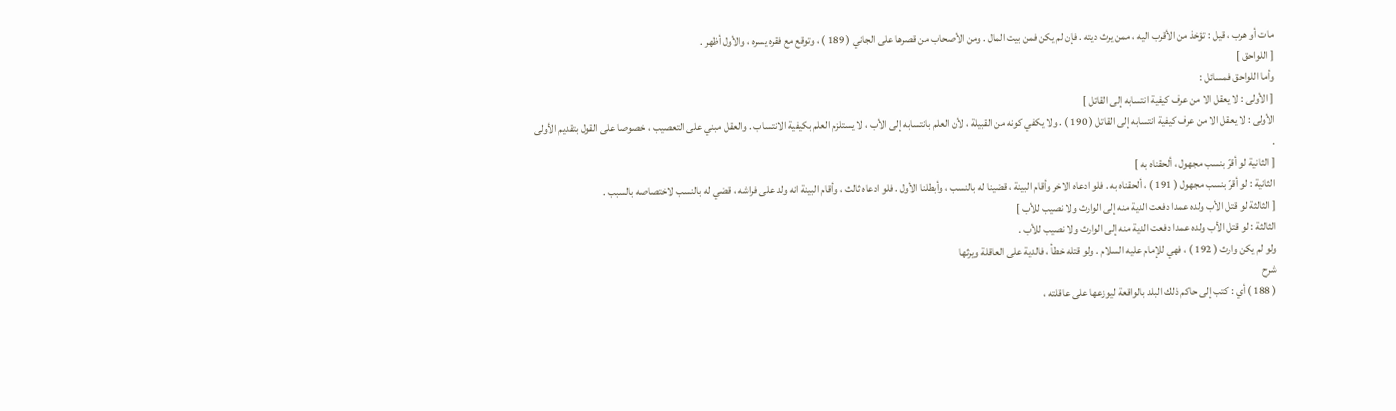مات أو هرب ، قيل : تؤخذ من الأقرب اليه ، ممن يرث ديته . فإن لم يكن فمن بيت المال . ومن الأصحاب من قصرها على الجاني ( 189 ) ، وتوقع مع فقره يسره ، والأول أظهر .
[ اللواحق ]
وأما اللواحق فمسائل :
[ الأولى : لا يعقل الا من عرف كيفية انتسابه إلى القاتل ]
الأولى : لا يعقل الا من عرف كيفية انتسابه إلى القاتل ( 190 ) . ولا يكفي كونه من القبيلة ، لأن العلم بانتسابه إلى الأب ، لا يستلزم العلم بكيفية الانتساب . والعقل مبني على التعصيب ، خصوصا على القول بتقديم الأولى .
[ الثانية لو أقرّ بنسب مجهول ، ألحقناه به ]
الثانية : لو أقرّ بنسب مجهول ( 191 ) ، ألحقناه به . فلو ادعاه الاخر وأقام البينة ، قضينا له بالنسب ، وأبطلنا الأول . فلو ادعاه ثالث ، وأقام البينة انه ولد على فراشه ، قضي له بالنسب لاختصاصه بالسبب .
[ الثالثة لو قتل الأب ولده عمدا دفعت الدية منه إلى الوارث ولا نصيب للأب ]
الثالثة : لو قتل الأب ولده عمدا دفعت الدية منه إلى الوارث ولا نصيب للأب .
ولو لم يكن وارث ( 192 ) ، فهي للإمام عليه السلام . ولو قتله خطأ ، فالدية على العاقلة ويرثها
شرح
( 188 ) أي : كتب إلى حاكم ذلك البلد بالواقعة ليوزعها على عاقلته ،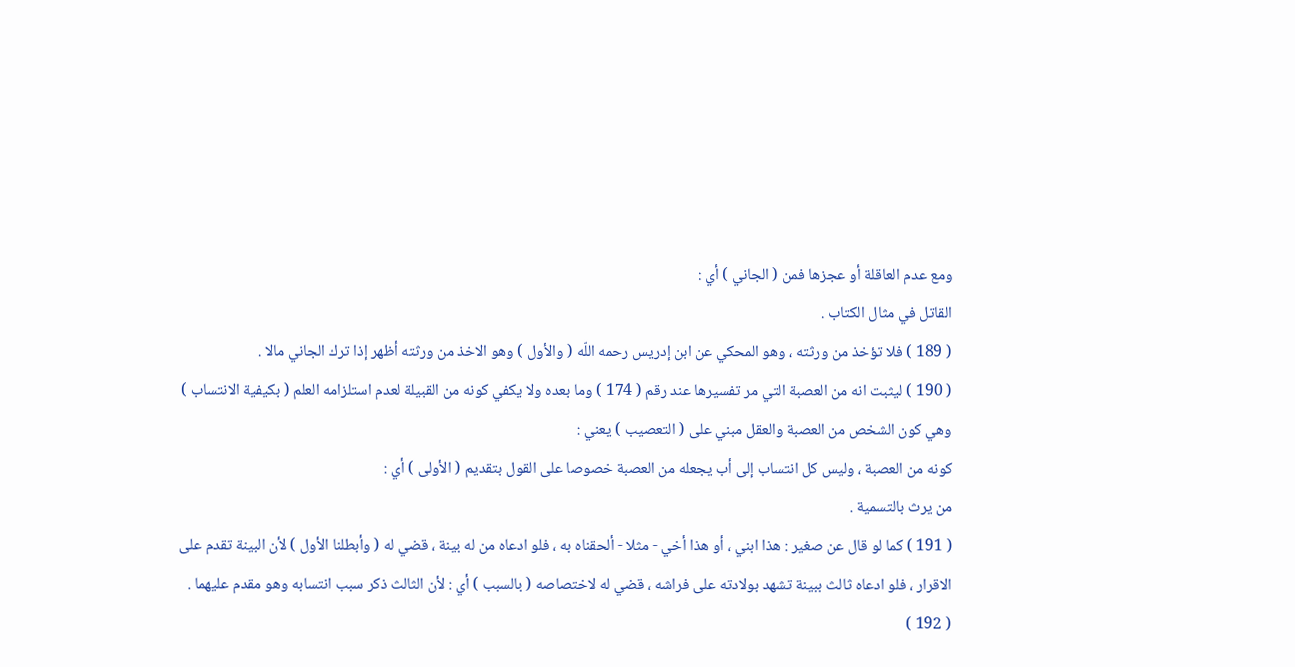ومع عدم العاقلة أو عجزها فمن ( الجاني ) أي :
القاتل في مثال الكتاب .
( 189 ) فلا تؤخذ من ورثته ، وهو المحكي عن ابن إدريس رحمه اللّه ( والأول ) وهو الاخذ من ورثته أظهر إذا ترك الجاني مالا .
( 190 ) ليثبت انه من العصبة التي مر تفسيرها عند رقم ( 174 ) وما بعده ولا يكفي كونه من القبيلة لعدم استلزامه العلم ( بكيفية الانتساب ) وهي كون الشخص من العصبة والعقل مبني على ( التعصيب ) يعني :
كونه من العصبة ، وليس كل انتساب إلى أب يجعله من العصبة خصوصا على القول بتقديم ( الأولى ) أي :
من يرث بالتسمية .
( 191 ) كما لو قال عن صغير : هذا ابني ، أو هذا أخي - مثلا - ألحقناه به ، فلو ادعاه من له بينة ، قضي له ( وأبطلنا الأول ) لأن البينة تقدم على الاقرار ، فلو ادعاه ثالث ببينة تشهد بولادته على فراشه ، قضي له لاختصاصه ( بالسبب ) أي : لأن الثالث ذكر سبب انتسابه وهو مقدم عليهما .
( 192 )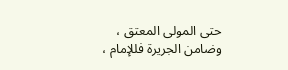حتى المولى المعتق ، وضامن الجريرة فللإمام ،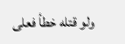ولو قتله خطأ فعلى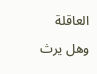العاقلة وهل يرث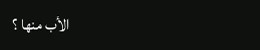الأب منها ؟